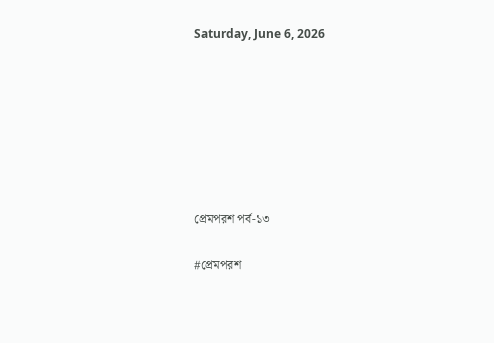Saturday, June 6, 2026







প্রেমপরশ পর্ব-১৩

#প্রেমপরশ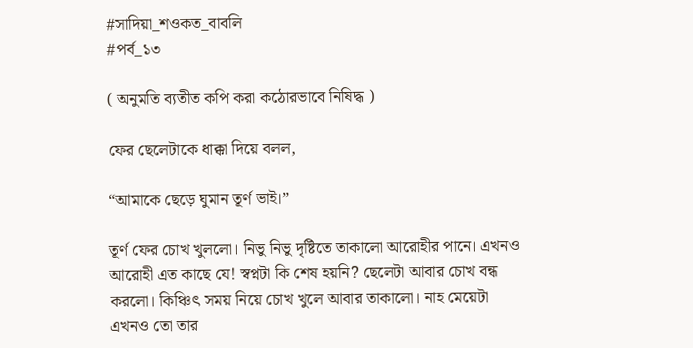#সাদিয়া_শওকত_বাবলি
#পর্ব_১৩

( অনুমতি ব্যতীত কপি করা কঠোরভাবে নিষিদ্ধ )

ফের ছেলেটাকে ধাক্কা দিয়ে বলল,

“আমাকে ছেড়ে ঘুমান তূর্ণ ভাই।”

তূর্ণ ফের চোখ খুললো। নিভু নিভু দৃষ্টিতে তাকালো আরোহীর পানে। এখনও আরোহী এত কাছে যে! স্বপ্নটা কি শেষ হয়নি? ছেলেটা আবার চোখ বন্ধ করলো। কিঞ্চিৎ সময় নিয়ে চোখ খুলে আবার তাকালো। নাহ মেয়েটা এখনও তো তার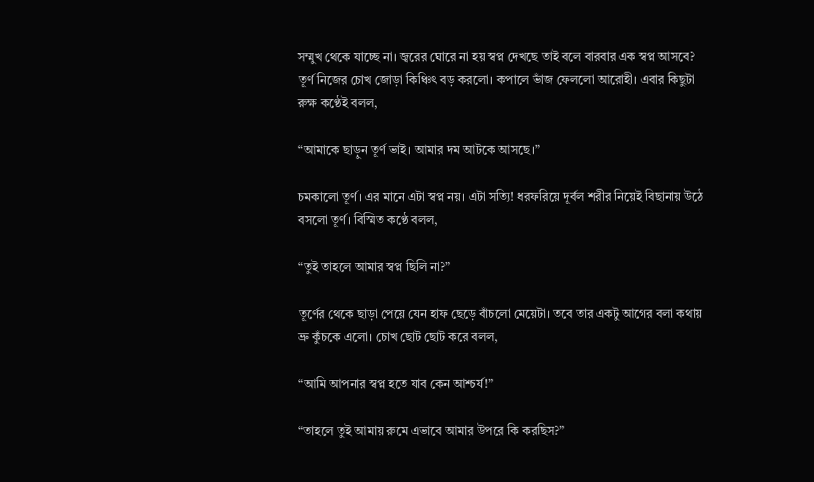সম্মুখ থেকে যাচ্ছে না। জ্বরের ঘোরে না হয় স্বপ্ন দেখছে তাই বলে বারবার এক স্বপ্ন আসবে? তূর্ণ নিজের চোখ জোড়া কিঞ্চিৎ বড় করলো। কপালে ভাঁজ ফেললো আরোহী। এবার কিছুটা রুক্ষ কণ্ঠেই বলল,

“আমাকে ছাড়ুন তূর্ণ ভাই। আমার দম আটকে আসছে।”

চমকালো তূর্ণ। এর মানে এটা স্বপ্ন নয়। এটা সত্যি! ধরফরিয়ে দূর্বল শরীর নিয়েই বিছানায় উঠে বসলো তূর্ণ। বিস্মিত কণ্ঠে বলল,

“তুই তাহলে আমার স্বপ্ন ছিলি না?”

তূর্ণের থেকে ছাড়া পেয়ে যেন হাফ ছেড়ে বাঁচলো মেয়েটা। তবে তার একটু আগের বলা কথায় ভ্রু কুঁচকে এলো। চোখ ছোট ছোট করে বলল,

“আমি আপনার স্বপ্ন হতে যাব কেন আশ্চর্য!”

“তাহলে তুই আমায় রুমে এভাবে আমার উপরে কি করছিস?”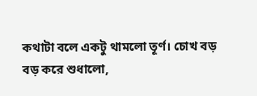কথাটা বলে একটু থামলো তূর্ণ। চোখ বড় বড় করে শুধালো,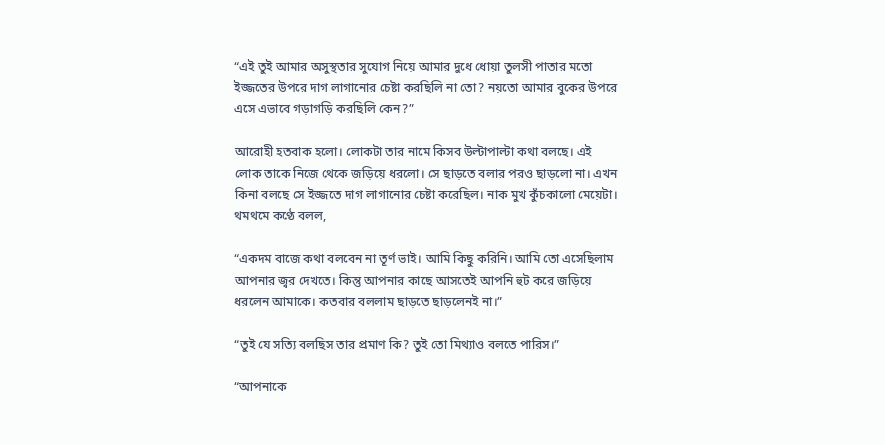“এই তুই আমার অসুস্থতার সুযোগ নিয়ে আমার দুধে ধোয়া তুলসী পাতার মতো ইজ্জতের উপরে দাগ লাগানোর চেষ্টা করছিলি না তো? নয়তো আমার বুকের উপরে এসে এভাবে গড়াগড়ি করছিলি কেন?”

আরোহী হতবাক হলো। লোকটা তার নামে কিসব উল্টাপাল্টা কথা বলছে। এই লোক তাকে নিজে থেকে জড়িয়ে ধরলো। সে ছাড়তে বলার পরও ছাড়লো না। এখন কিনা বলছে সে ইজ্জতে দাগ লাগানোর চেষ্টা করেছিল। নাক মুখ কুঁচকালো মেয়েটা। থমথমে কণ্ঠে বলল,

“একদম বাজে কথা বলবেন না তূর্ণ ভাই। আমি কিছু করিনি। আমি তো এসেছিলাম আপনার জ্বর দেখতে। কিন্তু আপনার কাছে আসতেই আপনি হুট করে জড়িয়ে ধরলেন আমাকে। কতবার বললাম ছাড়তে ছাড়লেনই না।”

“তুই যে সত্যি বলছিস তার প্রমাণ কি? তুই তো মিথ্যাও বলতে পারিস।”

“আপনাকে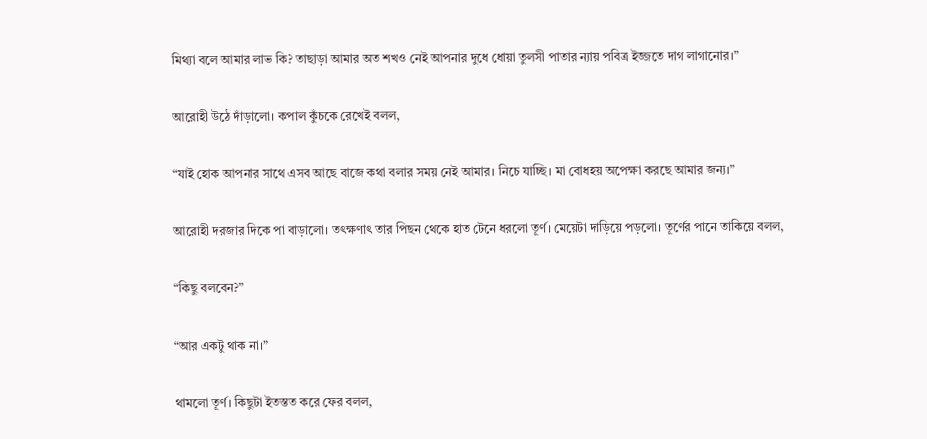মিথ্যা বলে আমার লাভ কি? তাছাড়া আমার অত শখও নেই আপনার দুধে ধোয়া তুলসী পাতার ন্যায় পবিত্র ইজ্জতে দাগ লাগানোর।”

আরোহী উঠে দাঁড়ালো। কপাল কুঁচকে রেখেই বলল,

“যাই হোক আপনার সাথে এসব আছে বাজে কথা বলার সময় নেই আমার। নিচে যাচ্ছি। মা বোধহয় অপেক্ষা করছে আমার জন্য।”

আরোহী দরজার দিকে পা বাড়ালো। তৎক্ষণাৎ তার পিছন থেকে হাত টেনে ধরলো তূর্ণ। মেয়েটা দাড়িয়ে পড়লো। তূর্ণের পানে তাকিয়ে বলল,

“কিছু বলবেন?”

“আর একটু থাক না।”

থামলো তূর্ণ। কিছুটা ইতস্তত করে ফের বলল,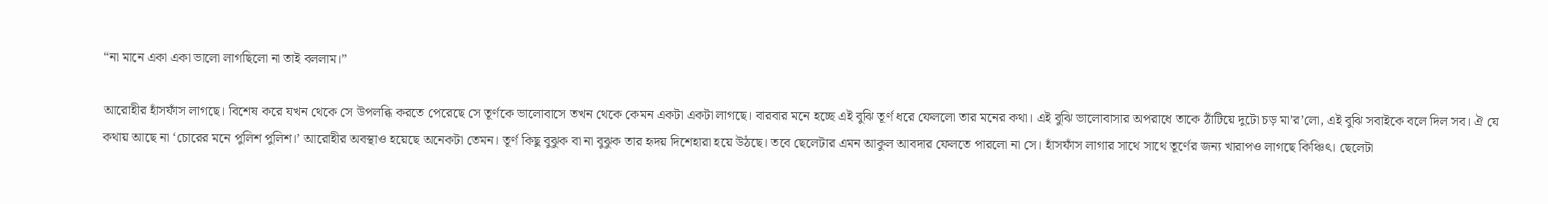“না মানে একা একা ভালো লাগছিলো না তাই বললাম।”

আরোহীর হাঁসফাঁস লাগছে। বিশেষ করে যখন থেকে সে উপলব্ধি করতে পেরেছে সে তূর্ণকে ভালোবাসে তখন থেকে কেমন একটা একটা লাগছে। বারবার মনে হচ্ছে এই বুঝি তূর্ণ ধরে ফেললো তার মনের কথা। এই বুঝি ভালোবাসার অপরাধে তাকে ঠাঁটিয়ে দুটো চড় মা’র’লো, এই বুঝি সবাইকে বলে দিল সব। ঐ যে কথায় আছে না ‘চোরের মনে পুলিশ পুলিশ।’ আরোহীর অবস্থাও হয়েছে অনেকটা তেমন। তূর্ণ কিছু বুঝুক বা না বুঝুক তার হৃদয় দিশেহারা হয়ে উঠছে। তবে ছেলেটার এমন আকুল আবদার ফেলতে পারলো না সে। হাঁসফাঁস লাগার সাথে সাথে তূর্ণের জন্য খারাপও লাগছে কিঞ্চিৎ। ছেলেটা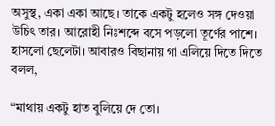অসুস্থ, একা একা আছে। তাকে একটু হলেও সঙ্গ দেওয়া উচিৎ তার। আরোহী নিঃশব্দে বসে পড়লো তূর্ণের পাশে।‌ হাসলো ছেলেটা। আবারও বিছানায় গা এলিয়ে দিতে দিতে বলল,

“মাথায় একটু হাত বুলিয়ে দে তো।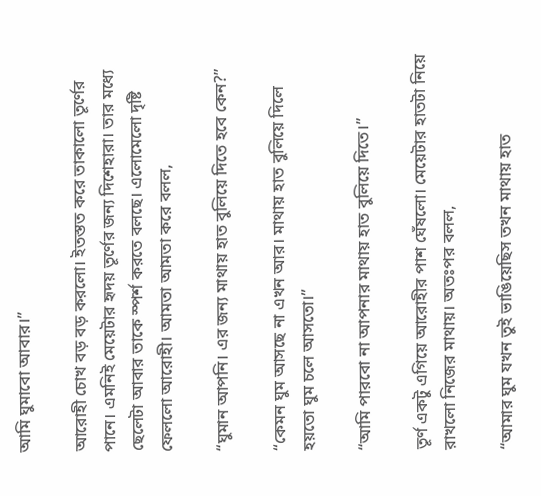আমি ঘুমাবো আবার।”

আরোহী চোখ বড় বড় করলো। ইতস্তত করে তাকালো তূর্ণের পানে। এমনিই মেয়েটার হৃদয় তূর্ণের জন্য দিশেহারা। তার মধ্যে ছেলেটা আবার তাকে স্পর্শ করতে বলছে। এলোমেলো দৃষ্টি ফেললো আরোহী। আমতা আমতা করে বলল,

“ঘুমান আপনি। এর জন্য মাথায় হাত বুলিয়ে দিতে হবে কেন?”

“কেমন ঘুম আসছে না এখন আর। মাথায় হাত বুলিয়ে দিলে হয়তো ঘুম চলে আসতো।”

“আমি পারবো না আপনার মাথায় হাত বুলিয়ে দিতে।”

তূর্ণ একটু এগিয়ে আরোহীর পাশ ঘেঁষলো। মেয়েটার হাতটা নিয়ে রাখলো নিজের মাথায়। অতঃপর বলল,

“আমার ঘুম যখন তুই ভাঙিয়েছিস তখন মাথায় হাত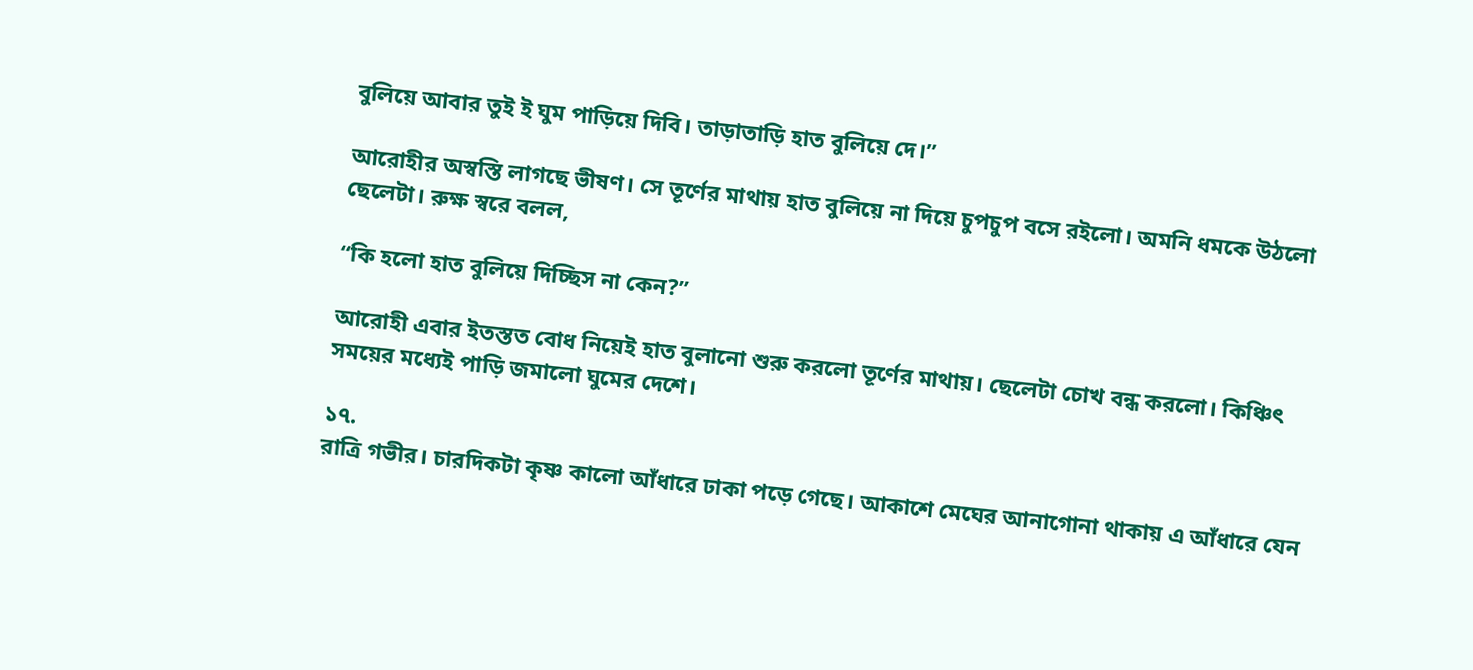বুলিয়ে আবার তুই ই ঘুম পাড়িয়ে দিবি। তাড়াতাড়ি হাত বুলিয়ে দে।”

আরোহীর অস্বস্তি লাগছে ভীষণ। সে তূর্ণের মাথায় হাত বুলিয়ে না দিয়ে চুপচুপ বসে রইলো। অমনি ধমকে উঠলো ছেলেটা। রুক্ষ স্বরে বলল,

“কি হলো হাত বুলিয়ে দিচ্ছিস না কেন?”

আরোহী এবার ইতস্তত বোধ নিয়েই হাত বুলানো শুরু করলো তূর্ণের মাথায়। ছেলেটা চোখ বন্ধ করলো। কিঞ্চিৎ সময়ের মধ্যেই পাড়ি জমালো ঘুমের দেশে।

১৭.
রাত্রি গভীর। চারদিকটা কৃষ্ণ কালো আঁধারে ঢাকা পড়ে গেছে। আকাশে মেঘের আনাগোনা থাকায় এ আঁধারে যেন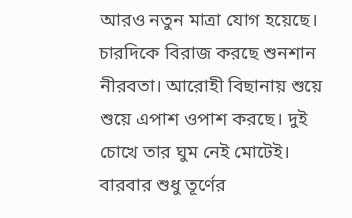আরও নতুন মাত্রা যোগ হয়েছে। চারদিকে বিরাজ করছে শুনশান নীরবতা। আরোহী বিছানায় শুয়ে শুয়ে এপাশ ওপাশ করছে। দুই চোখে তার ঘুম নেই মোটেই। বারবার শুধু তূর্ণের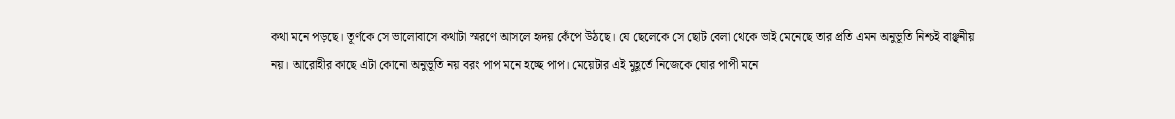কথা মনে পড়ছে। তূর্ণকে সে ভালোবাসে কথাটা স্মরণে আসলে হৃদয় কেঁপে উঠছে। যে ছেলেকে সে ছোট বেলা থেকে ভাই মেনেছে তার প্রতি এমন অনুভূতি নিশ্চই বাঞ্ছনীয় নয়। আরোহীর কাছে এটা কোনো অনুভূতি নয় বরং পাপ মনে হচ্ছে পাপ। মেয়েটার এই মুহূর্তে নিজেকে ঘোর পাপী মনে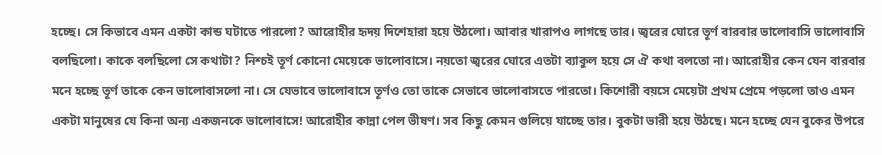হচ্ছে। সে কিভাবে এমন একটা কান্ড ঘটাতে পারলো? আরোহীর হৃদয় দিশেহারা হয়ে উঠলো। আবার খারাপও লাগছে তার। জ্বরের ঘোরে তূর্ণ বারবার ভালোবাসি ভালোবাসি বলছিলো। কাকে বলছিলো সে কথাটা? নিশ্চই তূর্ণ কোনো মেয়েকে ভালোবাসে।‌ নয়তো জ্বরের ঘোরে এতটা ব্যাকুল হয়ে সে ঐ কথা বলতো না। আরোহীর কেন যেন বারবার মনে হচ্ছে তূর্ণ তাকে কেন ভালোবাসলো না। সে যেভাবে ভালোবাসে তূর্ণও তো তাকে সেভাবে ভালোবাসতে পারতো। কিশোরী বয়সে মেয়েটা প্রথম প্রেমে পড়লো তাও এমন একটা মানুষের যে কিনা অন্য একজনকে ভালোবাসে! আরোহীর কান্না পেল ভীষণ। সব কিছু কেমন গুলিয়ে যাচ্ছে তার। বুকটা ভারী হয়ে উঠছে। মনে হচ্ছে যেন বুকের উপরে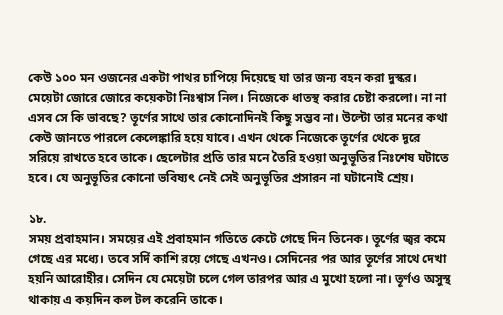কেউ ১০০ মন ওজনের একটা পাথর চাপিয়ে দিয়েছে যা তার জন্য বহন করা দুস্কর। মেয়েটা জোরে জোরে কয়েকটা নিঃশ্বাস নিল। নিজেকে ধাতস্থ করার চেষ্টা করলো। না না এসব সে কি ভাবছে? তূর্ণের সাথে তার কোনোদিনই কিছু সম্ভব না। উল্টো তার মনের কথা কেউ জানতে পারলে কেলেঙ্কারি হয়ে যাবে। এখন থেকে নিজেকে তূর্ণের থেকে দূরে সরিয়ে রাখতে হবে তাকে। ছেলেটার প্রতি তার মনে তৈরি হওয়া অনুভূতির নিঃশেষ ঘটাতে হবে। যে অনুভূতির কোনো ভবিষ্যৎ নেই সেই অনুভূতির প্রসারন না ঘটানোই শ্রেয়।

১৮.
সময় প্রবাহমান। সময়ের এই প্রবাহমান গতিতে কেটে গেছে দিন তিনেক। তূর্ণের জ্বর কমে গেছে এর মধ্যে। তবে সর্দি কাশি রয়ে গেছে এখনও। সেদিনের পর আর তূর্ণের সাথে দেখা হয়নি আরোহীর। সেদিন যে মেয়েটা চলে গেল তারপর আর এ মুখো হলো না। তূর্ণও অসুস্থ থাকায় এ কয়দিন কল টল করেনি তাকে।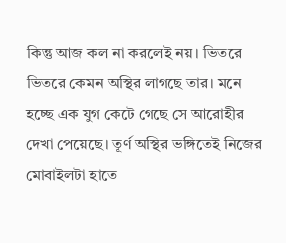কিন্তু আজ কল না করলেই নয়। ভিতরে ভিতরে কেমন অস্থির লাগছে তার। মনে হচ্ছে এক যুগ কেটে গেছে সে আরোহীর দেখা পেয়েছে। তূর্ণ অস্থির ভঙ্গিতেই নিজের মোবাইলটা হাতে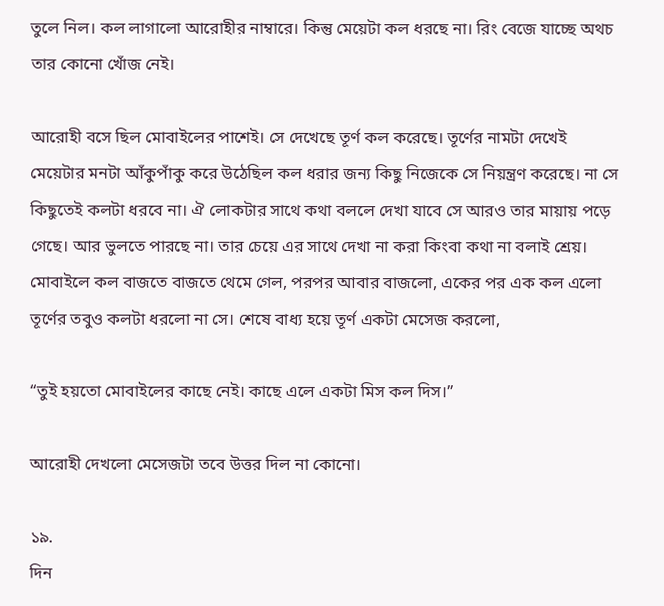তুলে নিল। কল‌ লাগালো আরোহীর নাম্বারে। কিন্তু মেয়েটা কল ধরছে না। রিং বেজে যাচ্ছে অথচ তার কোনো খোঁজ নেই।

আরোহী বসে ছিল মোবাইলের পাশেই। সে দেখেছে তূর্ণ কল করেছে। তূর্ণের নামটা দেখেই মেয়েটার মনটা আঁকুপাঁকু করে উঠেছিল কল ধরার জন্য কিছু নিজেকে সে নিয়ন্ত্রণ করেছে। না সে কিছুতেই কলটা ধরবে না। ঐ লোকটার সাথে কথা বললে দেখা যাবে সে আরও তার মায়ায় পড়ে গেছে। আর ভুলতে পারছে না। তার চেয়ে এর সাথে দেখা না করা কিংবা কথা না বলাই শ্রেয়। মোবাইলে কল বাজতে বাজতে থেমে গেল, পরপর আবার বাজলো, একের পর এক কল এলো তূর্ণের তবুও কলটা ধরলো না সে। শেষে বাধ্য হয়ে তূর্ণ একটা মেসেজ করলো,

“তুই হয়তো মোবাইলের কাছে নেই। কাছে এলে একটা মিস কল দিস।”

আরোহী দেখলো মেসেজটা তবে উত্তর দিল না কোনো।

১৯.
দিন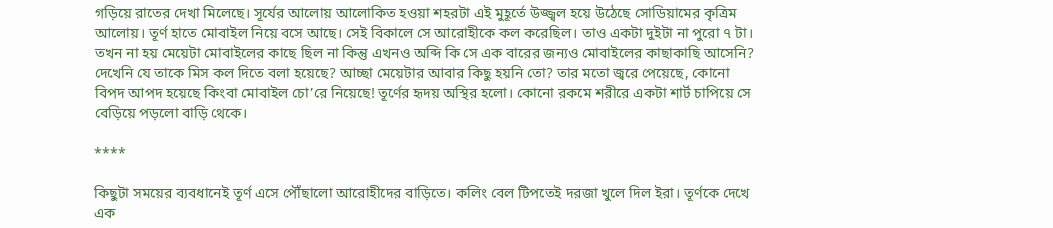গড়িয়ে রাতের দেখা মিলেছে। সূর্যের আলোয় আলোকিত হওয়া শহরটা এই মুহূর্তে উজ্জ্বল হয়ে উঠেছে সোডিয়ামের কৃত্রিম আলোয়। তূর্ণ হাতে মোবাইল নিয়ে বসে আছে। সেই বিকালে সে আরোহীকে কল করেছিল। তাও একটা দুইটা না পুরো ৭ টা। তখন না হয় মেয়েটা মোবাইলের কাছে ছিল না কিন্তু এখনও অব্দি কি সে এক বারের জন্যও মোবাইলের কাছাকাছি আসেনি? দেখেনি যে তাকে মিস কল দিতে বলা হয়েছে? আচ্ছা মেয়েটার আবার কিছু হয়নি তো? তার মতো জ্বরে পেয়েছে, কোনো বিপদ আপদ হয়েছে কিংবা মোবাইল চো’রে নিয়েছে! তূর্ণের হৃদয় অস্থির হলো। কোনো রকমে শরীরে একটা শার্ট চাপিয়ে সে বেড়িয়ে পড়লো বাড়ি থেকে।

****

কিছুটা সময়ের ব্যবধানেই তূর্ণ এসে পৌঁছালো আরোহীদের বাড়িতে। কলিং বেল টিপতেই দরজা খুলে দিল ইরা। তূর্ণকে দেখে এক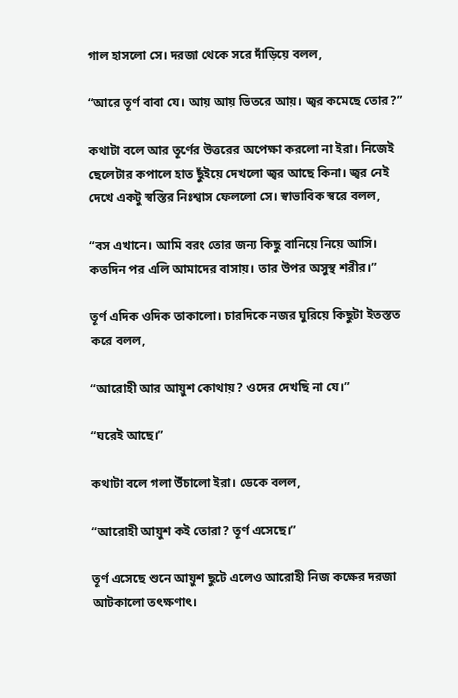গাল হাসলো সে। দরজা থেকে সরে দাঁড়িয়ে বলল,

“আরে তূর্ণ বাবা যে। আয় আয় ভিতরে আয়। জ্বর কমেছে তোর?”

কথাটা বলে আর তূর্ণের উত্তরের অপেক্ষা করলো না ইরা। নিজেই ছেলেটার কপালে হাত ছুঁইয়ে দেখলো জ্বর আছে কিনা। জ্বর নেই দেখে একটু স্বস্তির নিঃশ্বাস ফেললো সে। স্বাভাবিক স্বরে বলল,

“বস এখানে। আমি বরং তোর জন্য কিছু বানিয়ে নিয়ে আসি। কতদিন পর এলি আমাদের বাসায়। তার উপর অসুস্থ শরীর।”

তূর্ণ এদিক ওদিক তাকালো। চারদিকে নজর ঘুরিয়ে কিছুটা ইতস্তত করে বলল,

“আরোহী আর আয়ুশ কোথায়? ওদের দেখছি না যে।”

“ঘরেই আছে।”

কথাটা বলে গলা উঁচালো ইরা। ডেকে বলল,

“আরোহী আয়ুশ কই তোরা? তূর্ণ এসেছে।”

তূর্ণ এসেছে শুনে আয়ুশ ছুটে এলেও আরোহী নিজ কক্ষের দরজা আটকালো তৎক্ষণাৎ।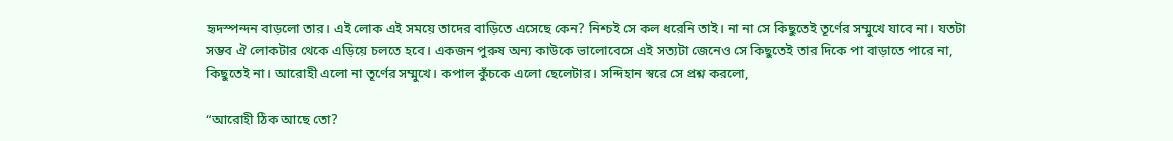হৃদস্পন্দন বাড়লো তার। এই লোক এই সময়ে তাদের বাড়িতে এসেছে কেন? নিশ্চই সে কল ধরেনি তাই। না না সে কিছুতেই তূর্ণের সম্মুখে যাবে না। যতটা সম্ভব ঐ লোকটার থেকে এড়িয়ে চলতে হবে। একজন পুরুষ অন্য কাউকে ভালোবেসে এই সত্যটা জেনেও সে কিছুতেই তার দিকে পা বাড়াতে পারে না, কিছুতেই না। আরোহী এলো না তূর্ণের সম্মুখে। কপাল কুঁচকে এলো ছেলেটার। সন্দিহান স্বরে সে প্রশ্ন করলো,

“আরোহী ঠিক আছে তো?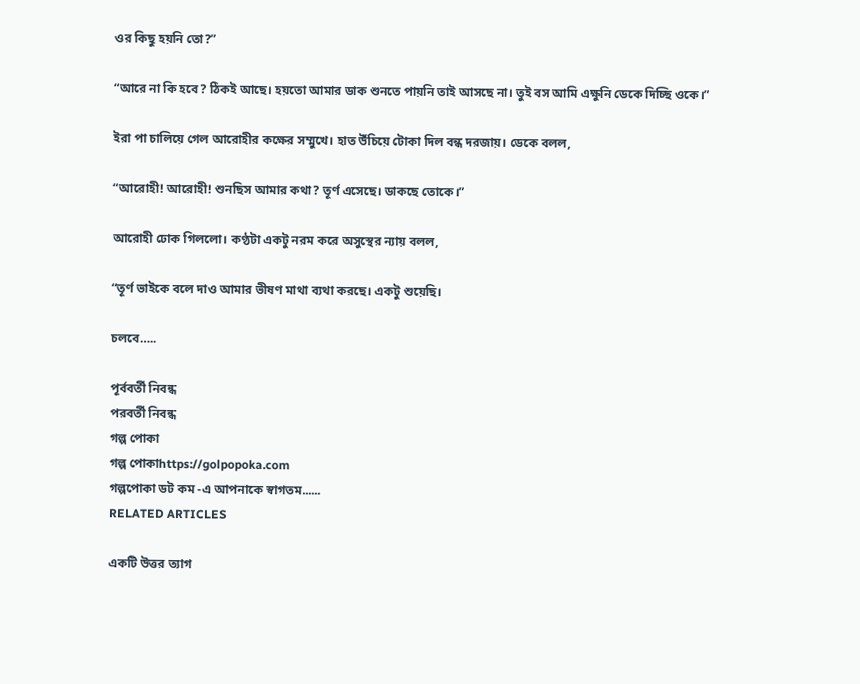ওর কিছু হয়নি তো?”

“আরে না কি হবে? ঠিকই আছে। হয়তো আমার ডাক শুনতে পায়নি তাই আসছে না। তুই বস আমি এক্ষুনি ডেকে দিচ্ছি ওকে।”

ইরা পা চালিয়ে গেল আরোহীর কক্ষের সম্মুখে। হাত উঁচিয়ে টোকা দিল বন্ধ দরজায়। ডেকে বলল,

“আরোহী! আরোহী! শুনছিস আমার কথা? তূর্ণ এসেছে। ডাকছে তোকে।”

আরোহী ঢোক গিললো। কণ্ঠটা একটু নরম করে অসুস্থের ন্যায় বলল,

“তূর্ণ ভাইকে বলে দাও আমার ভীষণ মাথা ব্যথা করছে। একটু শুয়েছি।

চলবে…..

পূর্ববর্তী নিবন্ধ
পরবর্তী নিবন্ধ
গল্প পোকা
গল্প পোকাhttps://golpopoka.com
গল্পপোকা ডট কম -এ আপনাকে স্বাগতম......
RELATED ARTICLES

একটি উত্তর ত্যাগ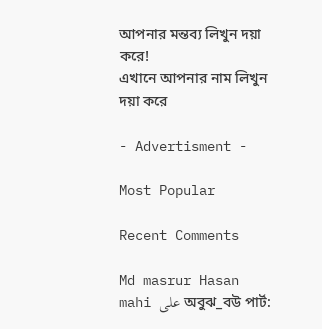আপনার মন্তব্য লিখুন দয়া করে!
এখানে আপনার নাম লিখুন দয়া করে

- Advertisment -

Most Popular

Recent Comments

Md masrur Hasan mahi على অবুঝ_বউ পার্ট: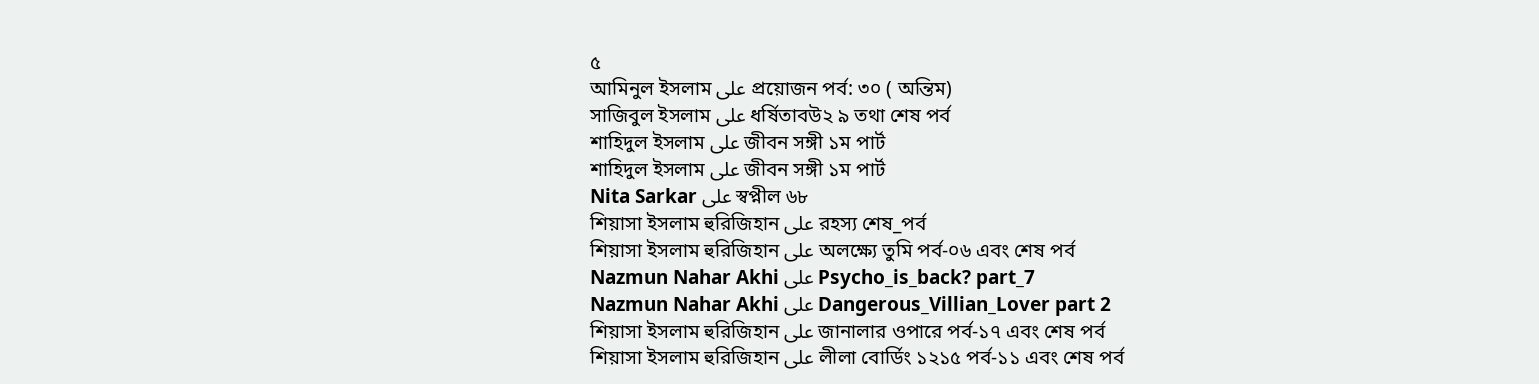৫
আমিনুল ইসলাম على প্রয়োজন পর্ব: ৩০ ( অন্তিম)
সাজিবুল ইসলাম على ধর্ষিতাবউ২ ৯ তথা শেষ পর্ব
শাহিদুল ইসলাম على জীবন সঙ্গী ১ম পার্ট
শাহিদুল ইসলাম على জীবন সঙ্গী ১ম পার্ট
Nita Sarkar على স্বপ্নীল ৬৮
শিয়াসা ইসলাম হুরিজিহান على রহস্য শেষ_পর্ব
শিয়াসা ইসলাম হুরিজিহান على অলক্ষ্যে তুমি পর্ব-০৬ এবং শেষ পর্ব
Nazmun Nahar Akhi على Psycho_is_back? part_7
Nazmun Nahar Akhi على Dangerous_Villian_Lover part 2
শিয়াসা ইসলাম হুরিজিহান على জানালার ওপারে পর্ব-১৭ এবং শেষ পর্ব
শিয়াসা ইসলাম হুরিজিহান على লীলা বোর্ডিং ১২১৫ পর্ব-১১ এবং শেষ পর্ব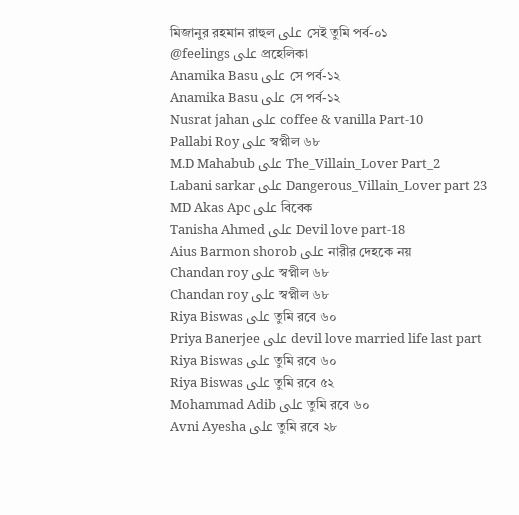মিজানুর রহমান রাহুল على সেই তুমি পর্ব-০১
@feelings على প্রহেলিকা
Anamika Basu على সে পর্ব-১২
Anamika Basu على সে পর্ব-১২
Nusrat jahan على coffee & vanilla Part-10
Pallabi Roy على স্বপ্নীল ৬৮
M.D Mahabub على The_Villain_Lover Part_2
Labani sarkar على Dangerous_Villain_Lover part 23
MD Akas Apc على বিবেক
Tanisha Ahmed على Devil love part-18
Aius Barmon shorob على নারীর দেহকে নয়
Chandan roy على স্বপ্নীল ৬৮
Chandan roy على স্বপ্নীল ৬৮
Riya Biswas على তুমি রবে ৬০
Priya Banerjee على devil love married life last part
Riya Biswas على তুমি রবে ৬০
Riya Biswas على তুমি রবে ৫২
Mohammad Adib على তুমি রবে ৬০
Avni Ayesha على তুমি রবে ২৮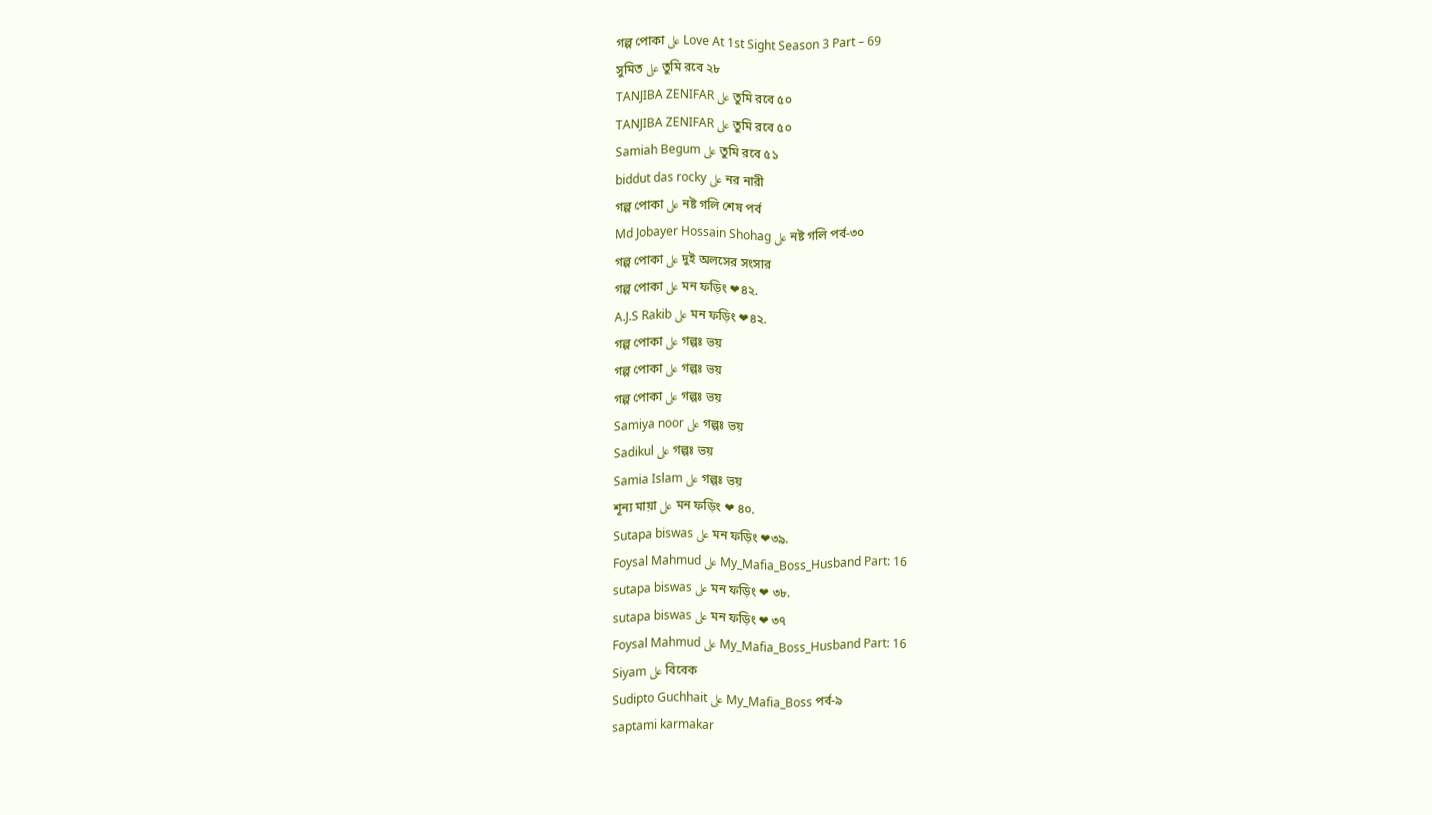গল্প পোকা على Love At 1st Sight Season 3 Part – 69
সুমিত على তুমি রবে ২৮
TANJIBA ZENIFAR على তুমি রবে ৫০
TANJIBA ZENIFAR على তুমি রবে ৫০
Samiah Begum على তুমি রবে ৫১
biddut das rocky على নর নারী
গল্প পোকা على নষ্ট গলি শেষ পর্ব
Md Jobayer Hossain Shohag على নষ্ট গলি পর্ব-৩০
গল্প পোকা على দুই অলসের সংসার
গল্প পোকা على মন ফড়িং ❤৪২.
A.J.S Rakib على মন ফড়িং ❤৪২.
গল্প পোকা على গল্পঃ ভয়
গল্প পোকা على গল্পঃ ভয়
গল্প পোকা على গল্পঃ ভয়
Samiya noor على গল্পঃ ভয়
Sadikul على গল্পঃ ভয়
Samia Islam على গল্পঃ ভয়
শূন্য মায়া على মন ফড়িং ❤ ৪০.
Sutapa biswas على মন ফড়িং ❤৩৯.
Foysal Mahmud على My_Mafia_Boss_Husband Part: 16
sutapa biswas على মন ফড়িং ❤ ৩৮.
sutapa biswas على মন ফড়িং ❤ ৩৭
Foysal Mahmud على My_Mafia_Boss_Husband Part: 16
Siyam على বিবেক
Sudipto Guchhait على My_Mafia_Boss পর্ব-৯
saptami karmakar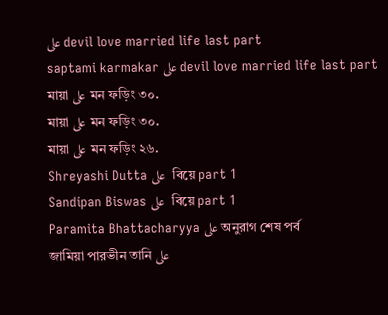على devil love married life last part
saptami karmakar على devil love married life last part
মায়া على মন ফড়িং ৩০.
মায়া على মন ফড়িং ৩০.
মায়া على মন ফড়িং ২৬.
Shreyashi Dutta على  বিয়ে part 1
Sandipan Biswas على  বিয়ে part 1
Paramita Bhattacharyya على অনুরাগ শেষ পর্ব
জামিয়া পারভীন তানি على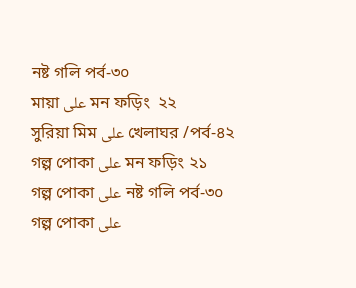নষ্ট গলি পর্ব-৩০
মায়া على মন ফড়িং  ২২
সুরিয়া মিম على খেলাঘর /পর্ব-৪২
গল্প পোকা على মন ফড়িং ২১
গল্প পোকা على নষ্ট গলি পর্ব-৩০
গল্প পোকা على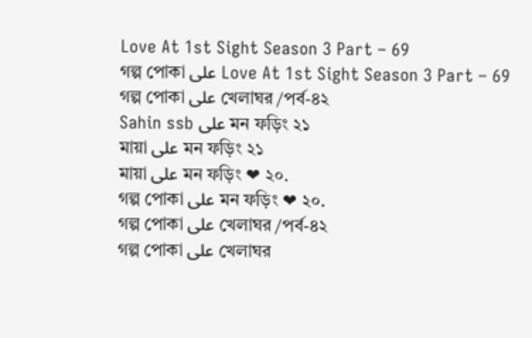Love At 1st Sight Season 3 Part – 69
গল্প পোকা على Love At 1st Sight Season 3 Part – 69
গল্প পোকা على খেলাঘর /পর্ব-৪২
Sahin ssb على মন ফড়িং ২১
মায়া على মন ফড়িং ২১
মায়া على মন ফড়িং ❤ ২০.
গল্প পোকা على মন ফড়িং ❤ ২০.
গল্প পোকা على খেলাঘর /পর্ব-৪২
গল্প পোকা على খেলাঘর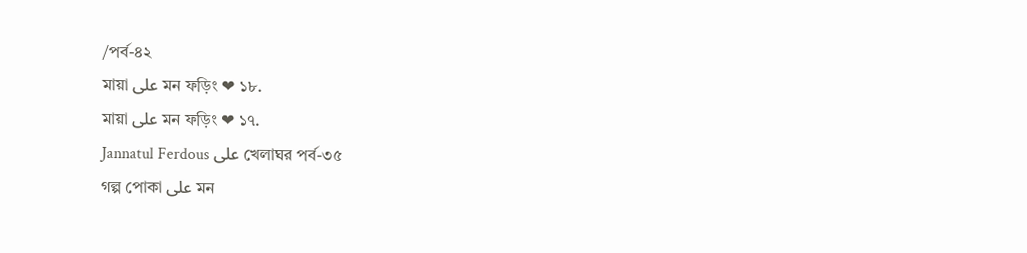/পর্ব-৪২
মায়া على মন ফড়িং ❤ ১৮.
মায়া على মন ফড়িং ❤ ১৭.
Jannatul Ferdous على খেলাঘর পর্ব-৩৫
গল্প পোকা على মন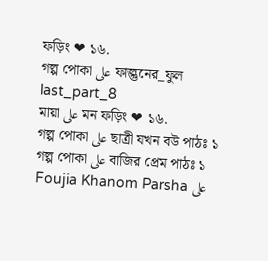ফড়িং ❤ ১৬.
গল্প পোকা على ফাল্গুনের_ফুল last_part_8
মায়া على মন ফড়িং ❤ ১৬.
গল্প পোকা على ছাত্রী যখন বউ পাঠঃ ১
গল্প পোকা على বাজির প্রেম পাঠঃ ১
Foujia Khanom Parsha على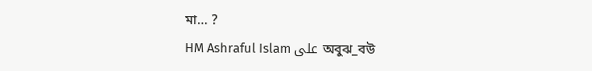মা… ?
HM Ashraful Islam على অবুঝ_বউ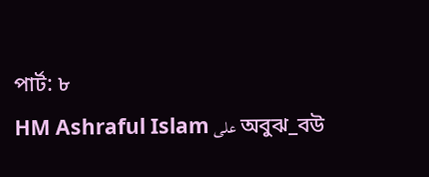পার্ট: ৮
HM Ashraful Islam على অবুঝ_বউ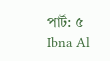পার্ট: ৫
Ibna Al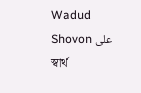Wadud Shovon على স্বার্থ